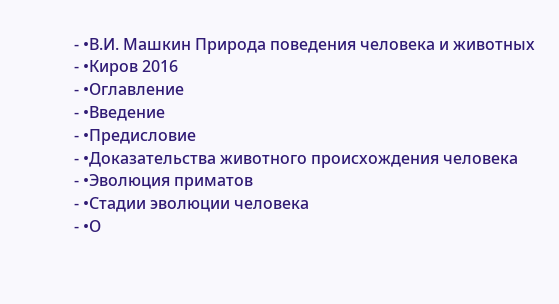- •В.И. Машкин Природа поведения человека и животных
- •Киров 2016
- •Оглавление
- •Введение
- •Предисловие
- •Доказательства животного происхождения человека
- •Эволюция приматов
- •Стадии эволюции человека
- •О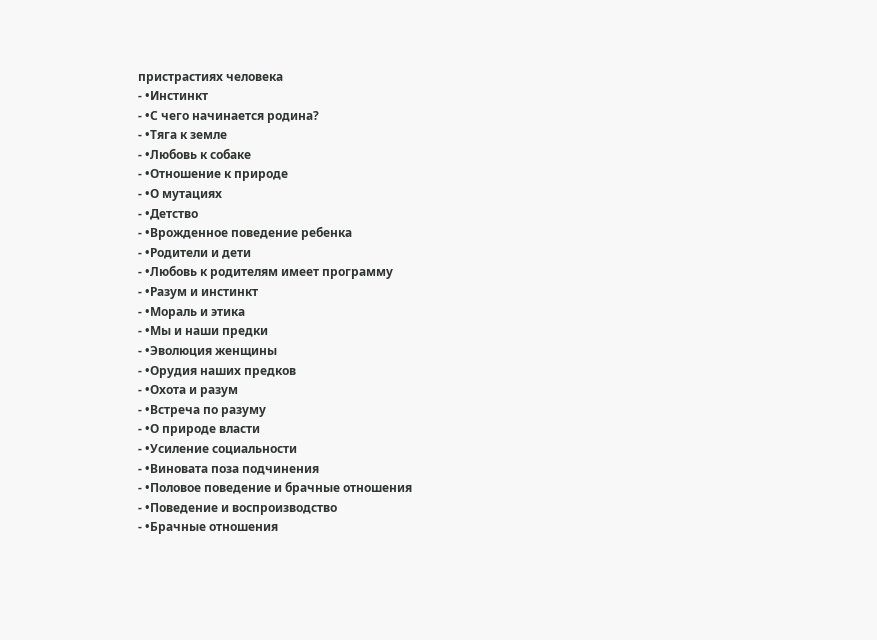пристрастиях человека
- •Инстинкт
- •С чего начинается родина?
- •Тяга к земле
- •Любовь к собаке
- •Отношение к природе
- •О мутациях
- •Детство
- •Врожденное поведение ребенка
- •Родители и дети
- •Любовь к родителям имеет программу
- •Разум и инстинкт
- •Мораль и этика
- •Мы и наши предки
- •Эволюция женщины
- •Орудия наших предков
- •Охота и разум
- •Встреча по разуму
- •О природе власти
- •Усиление социальности
- •Виновата поза подчинения
- •Половое поведение и брачные отношения
- •Поведение и воспроизводство
- •Брачные отношения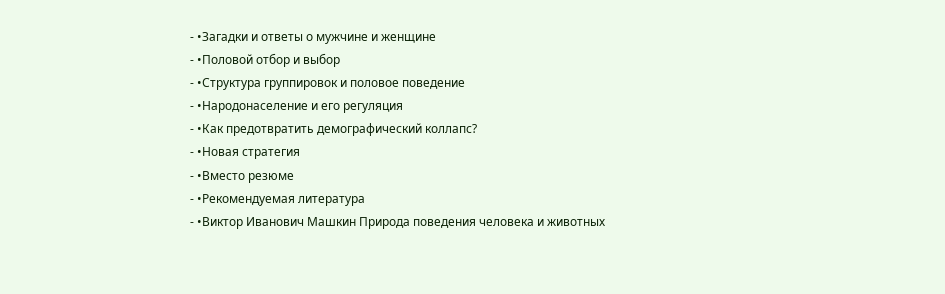- •Загадки и ответы о мужчине и женщине
- •Половой отбор и выбор
- •Структура группировок и половое поведение
- •Народонаселение и его регуляция
- •Как предотвратить демографический коллапс?
- •Новая стратегия
- •Вместо резюме
- •Рекомендуемая литература
- •Виктор Иванович Машкин Природа поведения человека и животных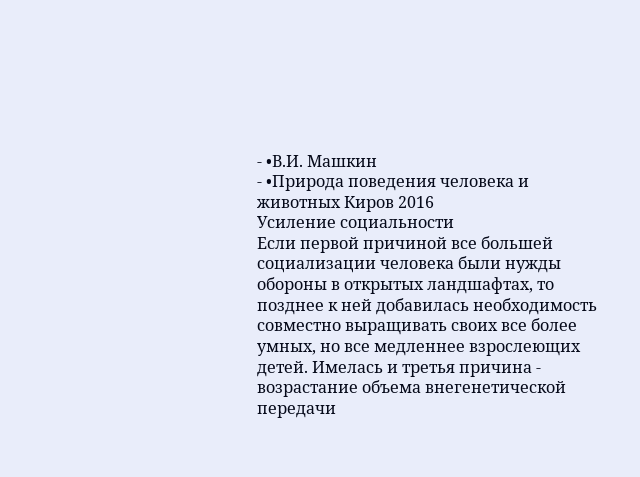- •В.И. Машкин
- •Природа поведения человека и животных Киров 2016
Усиление социальности
Если первой причиной все большей социализации человека были нужды обороны в открытых ландшафтах, то позднее к ней добавилась необходимость совместно выращивать своих все более умных, но все медленнее взрослеющих детей. Имелась и третья причина - возрастание объема внегенетической передачи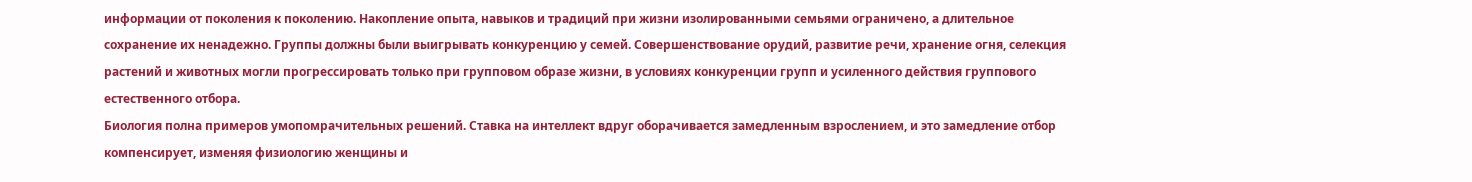информации от поколения к поколению. Накопление опыта, навыков и традиций при жизни изолированными семьями ограничено, а длительное сохранение их ненадежно. Группы должны были выигрывать конкуренцию у семей. Совершенствование орудий, развитие речи, хранение огня, селекция растений и животных могли прогрессировать только при групповом образе жизни, в условиях конкуренции групп и усиленного действия группового естественного отбора.
Биология полна примеров умопомрачительных решений. Ставка на интеллект вдруг оборачивается замедленным взрослением, и это замедление отбор компенсирует, изменяя физиологию женщины и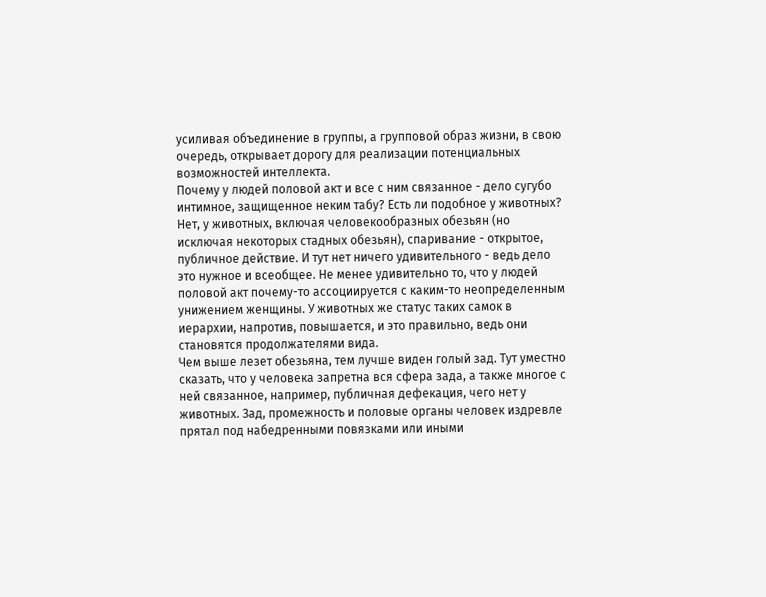усиливая объединение в группы, а групповой образ жизни, в свою очередь, открывает дорогу для реализации потенциальных возможностей интеллекта.
Почему у людей половой акт и все с ним связанное - дело сугубо интимное, защищенное неким табу? Есть ли подобное у животных? Нет, у животных, включая человекообразных обезьян (но исключая некоторых стадных обезьян), спаривание - открытое, публичное действие. И тут нет ничего удивительного - ведь дело это нужное и всеобщее. Не менее удивительно то, что у людей половой акт почему-то ассоциируется с каким-то неопределенным унижением женщины. У животных же статус таких самок в иерархии, напротив, повышается, и это правильно, ведь они становятся продолжателями вида.
Чем выше лезет обезьяна, тем лучше виден голый зад. Тут уместно сказать, что у человека запретна вся сфера зада, а также многое с ней связанное, например, публичная дефекация, чего нет у животных. Зад, промежность и половые органы человек издревле прятал под набедренными повязками или иными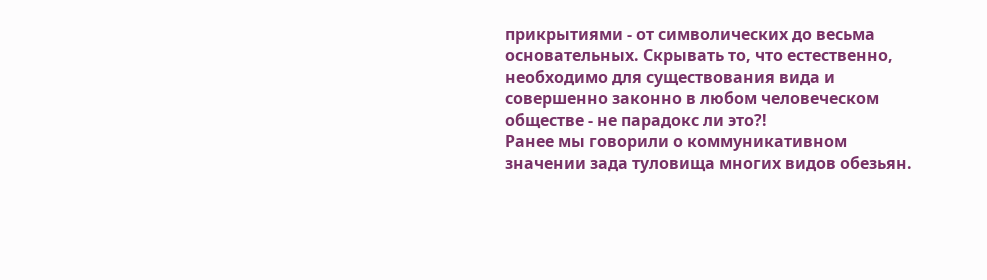прикрытиями - от символических до весьма основательных. Скрывать то, что естественно, необходимо для существования вида и совершенно законно в любом человеческом обществе - не парадокс ли это?!
Ранее мы говорили о коммуникативном значении зада туловища многих видов обезьян.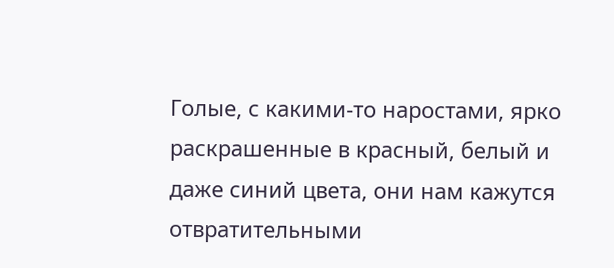Голые, с какими-то наростами, ярко раскрашенные в красный, белый и даже синий цвета, они нам кажутся отвратительными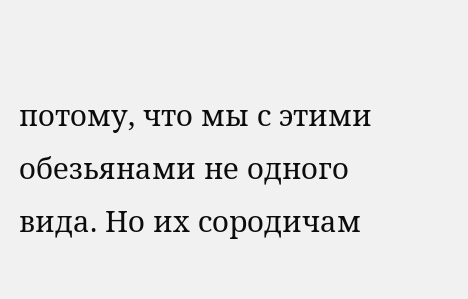потому, что мы с этими обезьянами не одного вида. Но их сородичам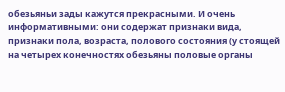обезьяньи зады кажутся прекрасными. И очень информативными: они содержат признаки вида, признаки пола, возраста, полового состояния (у стоящей на четырех конечностях обезьяны половые органы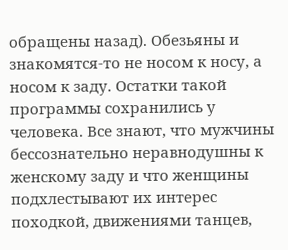обращены назад). Обезьяны и знакомятся-то не носом к носу, а носом к заду. Остатки такой программы сохранились у человека. Все знают, что мужчины бессознательно неравнодушны к женскому заду и что женщины подхлестывают их интерес походкой, движениями танцев,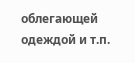облегающей одеждой и т.п.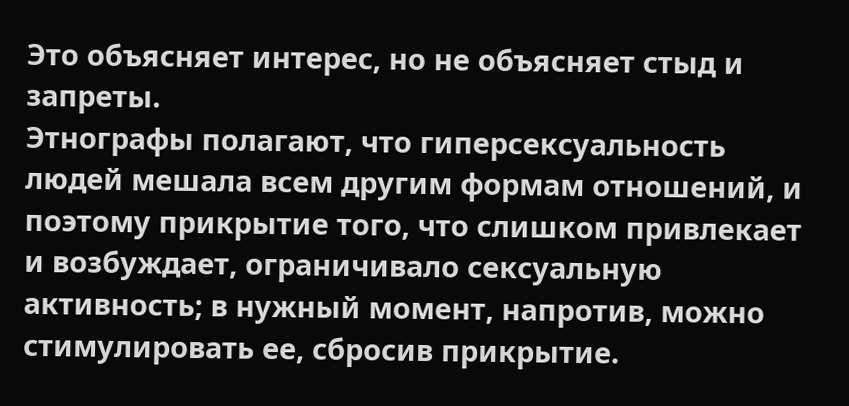Это объясняет интерес, но не объясняет стыд и запреты.
Этнографы полагают, что гиперсексуальность людей мешала всем другим формам отношений, и поэтому прикрытие того, что слишком привлекает и возбуждает, ограничивало сексуальную активность; в нужный момент, напротив, можно стимулировать ее, сбросив прикрытие.